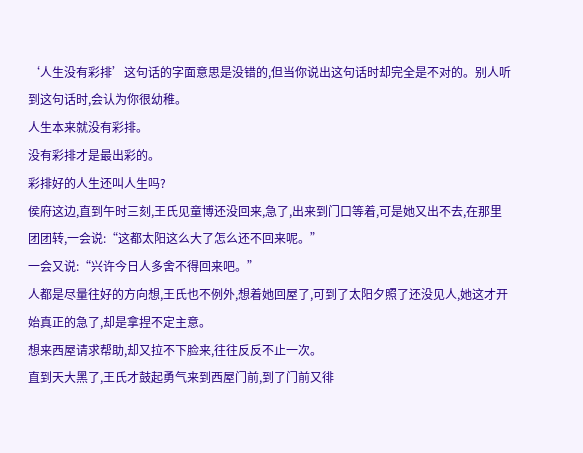‘人生没有彩排’这句话的字面意思是没错的,但当你说出这句话时却完全是不对的。别人听到这句话时,会认为你很幼稚。
人生本来就没有彩排。
没有彩排才是最出彩的。
彩排好的人生还叫人生吗?
侯府这边,直到午时三刻,王氏见童博还没回来,急了,出来到门口等着,可是她又出不去,在那里团团转,一会说:“这都太阳这么大了怎么还不回来呢。”
一会又说:“兴许今日人多舍不得回来吧。”
人都是尽量往好的方向想,王氏也不例外,想着她回屋了,可到了太阳夕照了还没见人,她这才开始真正的急了,却是拿捏不定主意。
想来西屋请求帮助,却又拉不下脸来,往往反反不止一次。
直到天大黑了,王氏才鼓起勇气来到西屋门前,到了门前又徘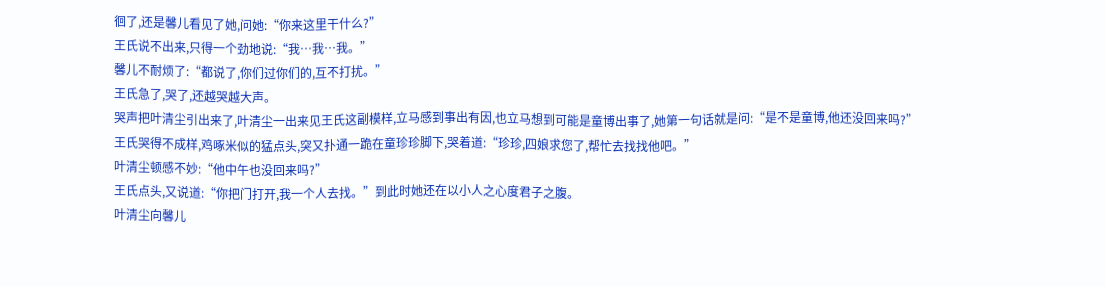徊了,还是馨儿看见了她,问她:“你来这里干什么?”
王氏说不出来,只得一个劲地说:“我…我…我。”
馨儿不耐烦了:“都说了,你们过你们的,互不打扰。”
王氏急了,哭了,还越哭越大声。
哭声把叶清尘引出来了,叶清尘一出来见王氏这副模样,立马感到事出有因,也立马想到可能是童博出事了,她第一句话就是问:“是不是童博,他还没回来吗?”
王氏哭得不成样,鸡啄米似的猛点头,突又扑通一跪在童珍珍脚下,哭着道:“珍珍,四娘求您了,帮忙去找找他吧。”
叶清尘顿感不妙:“他中午也没回来吗?”
王氏点头,又说道:“你把门打开,我一个人去找。”到此时她还在以小人之心度君子之腹。
叶清尘向馨儿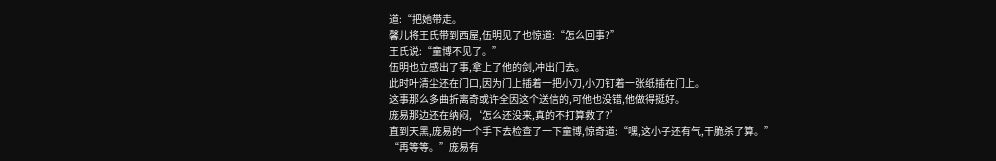道:“把她带走。
馨儿将王氏带到西屋,伍明见了也惊道:“怎么回事?”
王氏说:“童博不见了。”
伍明也立感出了事,拿上了他的剑,冲出门去。
此时叶清尘还在门口,因为门上插着一把小刀,小刀钉着一张纸插在门上。
这事那么多曲折离奇或许全因这个送信的,可他也没错,他做得挺好。
庞易那边还在纳闷,‘怎么还没来,真的不打算救了?’
直到天黑,庞易的一个手下去检查了一下童博,惊奇道:“嘿,这小子还有气,干脆杀了算。”
“再等等。”庞易有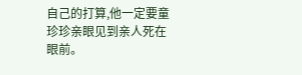自己的打算,他一定要童珍珍亲眼见到亲人死在眼前。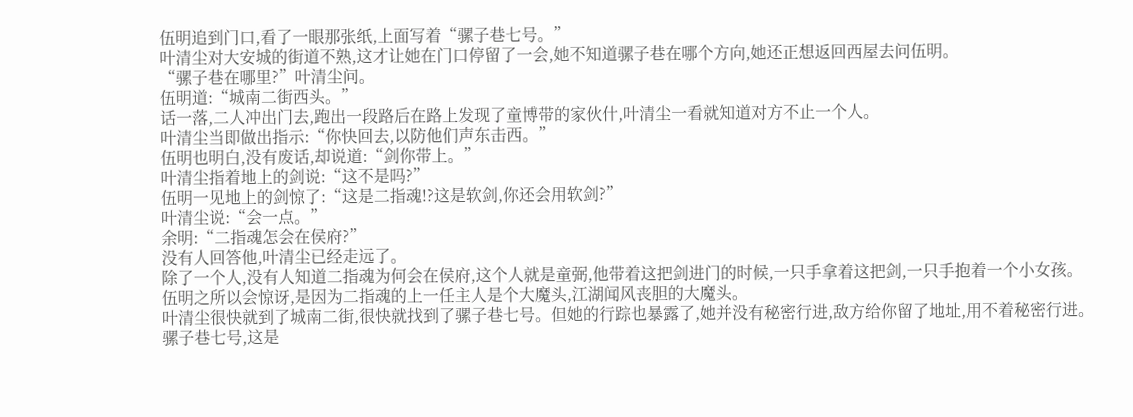伍明追到门口,看了一眼那张纸,上面写着“骡子巷七号。”
叶清尘对大安城的街道不熟,这才让她在门口停留了一会,她不知道骡子巷在哪个方向,她还正想返回西屋去问伍明。
“骡子巷在哪里?”叶清尘问。
伍明道:“城南二街西头。”
话一落,二人冲出门去,跑出一段路后在路上发现了童博带的家伙什,叶清尘一看就知道对方不止一个人。
叶清尘当即做出指示:“你快回去,以防他们声东击西。”
伍明也明白,没有废话,却说道:“剑你带上。”
叶清尘指着地上的剑说:“这不是吗?”
伍明一见地上的剑惊了:“这是二指魂!?这是软剑,你还会用软剑?”
叶清尘说:“会一点。”
余明:“二指魂怎会在侯府?”
没有人回答他,叶清尘已经走远了。
除了一个人,没有人知道二指魂为何会在侯府,这个人就是童弼,他带着这把剑进门的时候,一只手拿着这把剑,一只手抱着一个小女孩。
伍明之所以会惊讶,是因为二指魂的上一任主人是个大魔头,江湖闻风丧胆的大魔头。
叶清尘很快就到了城南二街,很快就找到了骡子巷七号。但她的行踪也暴露了,她并没有秘密行进,敌方给你留了地址,用不着秘密行进。
骡子巷七号,这是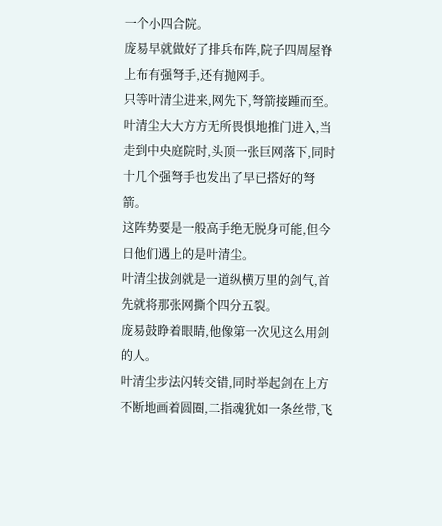一个小四合院。
庞易早就做好了排兵布阵,院子四周屋脊上布有强弩手,还有抛网手。
只等叶清尘进来,网先下,弩箭接踵而至。
叶清尘大大方方无所畏惧地推门进入,当走到中央庭院时,头顶一张巨网落下,同时十几个强弩手也发出了早已搭好的弩箭。
这阵势要是一般高手绝无脱身可能,但今日他们遇上的是叶清尘。
叶清尘拔剑就是一道纵横万里的剑气,首先就将那张网撕个四分五裂。
庞易鼓睁着眼睛,他像第一次见这么用剑的人。
叶清尘步法闪转交错,同时举起剑在上方不断地画着圆圈,二指魂犹如一条丝带,飞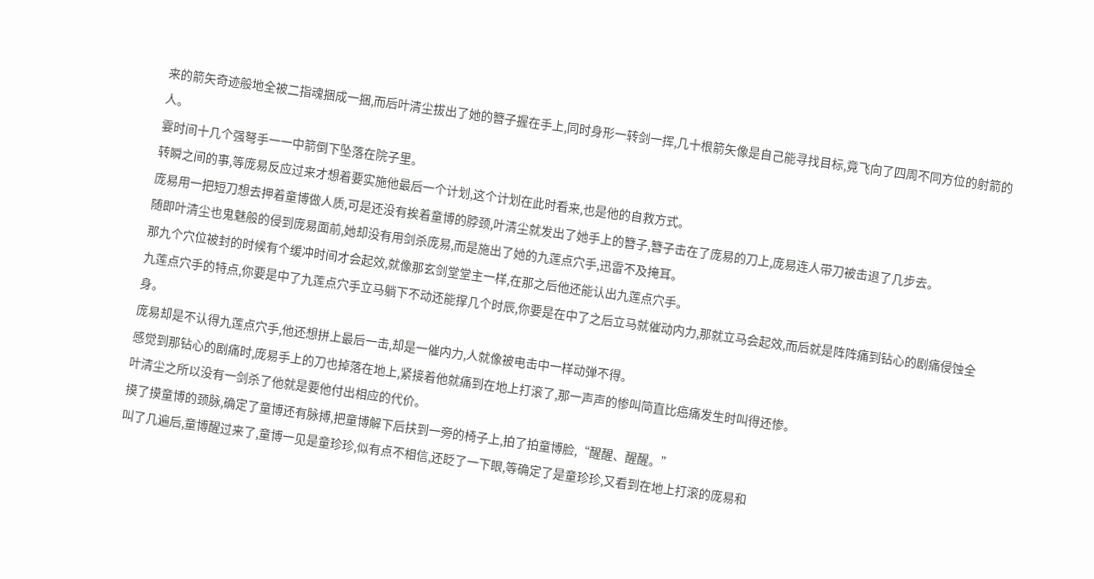来的箭矢奇迹般地全被二指魂捆成一捆,而后叶清尘拔出了她的簪子握在手上,同时身形一转剑一挥,几十根箭矢像是自己能寻找目标,竟飞向了四周不同方位的射箭的人。
霎时间十几个强弩手一一中箭倒下坠落在院子里。
转瞬之间的事,等庞易反应过来才想着要实施他最后一个计划,这个计划在此时看来,也是他的自救方式。
庞易用一把短刀想去押着童博做人质,可是还没有挨着童博的脖颈,叶清尘就发出了她手上的簪子,簪子击在了庞易的刀上,庞易连人带刀被击退了几步去。
随即叶清尘也鬼魅般的侵到庞易面前,她却没有用剑杀庞易,而是施出了她的九莲点穴手,迅雷不及掩耳。
那九个穴位被封的时候有个缓冲时间才会起效,就像那玄剑堂堂主一样,在那之后他还能认出九莲点穴手。
九莲点穴手的特点,你要是中了九莲点穴手立马躺下不动还能撑几个时辰,你要是在中了之后立马就催动内力,那就立马会起效,而后就是阵阵痛到钻心的剧痛侵蚀全身。
庞易却是不认得九莲点穴手,他还想拼上最后一击,却是一催内力,人就像被电击中一样动弹不得。
感觉到那钻心的剧痛时,庞易手上的刀也掉落在地上,紧接着他就痛到在地上打滚了,那一声声的惨叫简直比癌痛发生时叫得还惨。
叶清尘之所以没有一剑杀了他就是要他付出相应的代价。
摸了摸童博的颈脉,确定了童博还有脉搏,把童博解下后扶到一旁的椅子上,拍了拍童博脸,“醒醒、醒醒。”
叫了几遍后,童博醒过来了,童博一见是童珍珍,似有点不相信,还眨了一下眼,等确定了是童珍珍,又看到在地上打滚的庞易和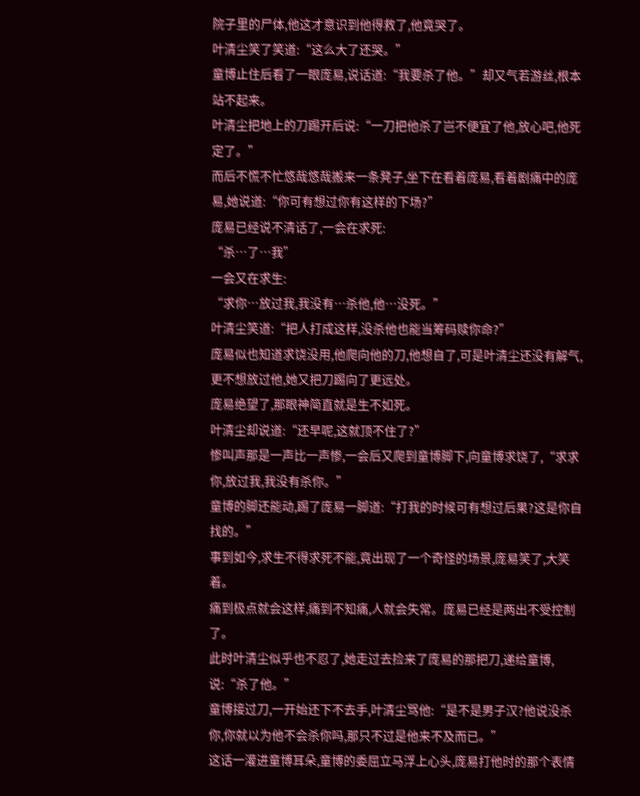院子里的尸体,他这才意识到他得救了,他竟哭了。
叶清尘笑了笑道:“这么大了还哭。”
童博止住后看了一眼庞易,说话道:“我要杀了他。”却又气若游丝,根本站不起来。
叶清尘把地上的刀踢开后说:“一刀把他杀了岂不便宜了他,放心吧,他死定了。”
而后不慌不忙悠哉悠哉搬来一条凳子,坐下在看着庞易,看着剧痛中的庞易,她说道:“你可有想过你有这样的下场?”
庞易已经说不清话了,一会在求死:
“杀…了…我”
一会又在求生:
“求你…放过我,我没有…杀他,他…没死。”
叶清尘笑道:“把人打成这样,没杀他也能当筹码赎你命?”
庞易似也知道求饶没用,他爬向他的刀,他想自了,可是叶清尘还没有解气,更不想放过他,她又把刀踢向了更远处。
庞易绝望了,那眼神简直就是生不如死。
叶清尘却说道:“还早呢,这就顶不住了?”
惨叫声那是一声比一声惨,一会后又爬到童博脚下,向童博求饶了,“求求你,放过我,我没有杀你。”
童博的脚还能动,踢了庞易一脚道:“打我的时候可有想过后果?这是你自找的。”
事到如今,求生不得求死不能,竟出现了一个奇怪的场景,庞易笑了,大笑着。
痛到极点就会这样,痛到不知痛,人就会失常。庞易已经是两出不受控制了。
此时叶清尘似乎也不忍了,她走过去捡来了庞易的那把刀,递给童博,说:“杀了他。”
童博接过刀,一开始还下不去手,叶清尘骂他:“是不是男子汉?他说没杀你,你就以为他不会杀你吗,那只不过是他来不及而已。”
这话一灌进童博耳朵,童博的委屈立马浮上心头,庞易打他时的那个表情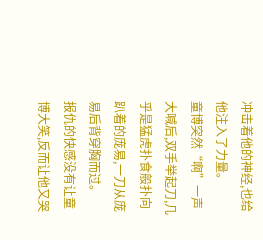冲击着他的神经,也给他注入了力量。
童博突然“啊”一声大喊后,双手举起刀,几乎是猛虎扑食般扑向趴着的庞易,一刀从庞易后背穿胸而过。
报仇的快感没有让童博大笑,反而让他又哭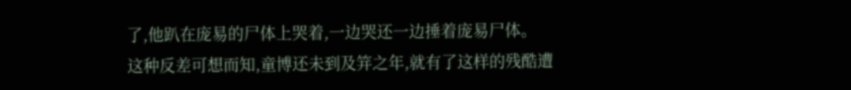了,他趴在庞易的尸体上哭着,一边哭还一边捶着庞易尸体。
这种反差可想而知,童博还未到及笄之年,就有了这样的残酷遭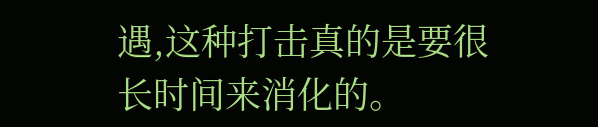遇,这种打击真的是要很长时间来消化的。